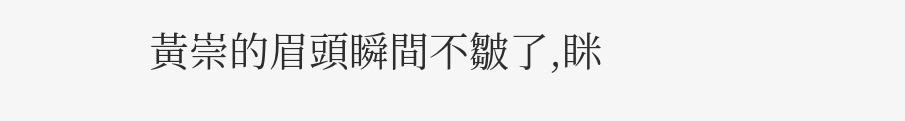黃崇的眉頭瞬間不皺了,眯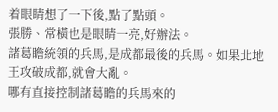着眼睛想了一下後,點了點頭。
張勝、常橫也是眼睛一亮,好辦法。
諸葛瞻統領的兵馬,是成都最後的兵馬。如果北地王攻破成都,就會大亂。
哪有直接控制諸葛瞻的兵馬來的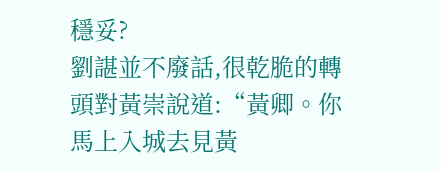穩妥?
劉諶並不廢話,很乾脆的轉頭對黃崇說道:“黃卿。你馬上入城去見黃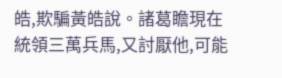皓,欺騙黃皓說。諸葛瞻現在統領三萬兵馬,又討厭他,可能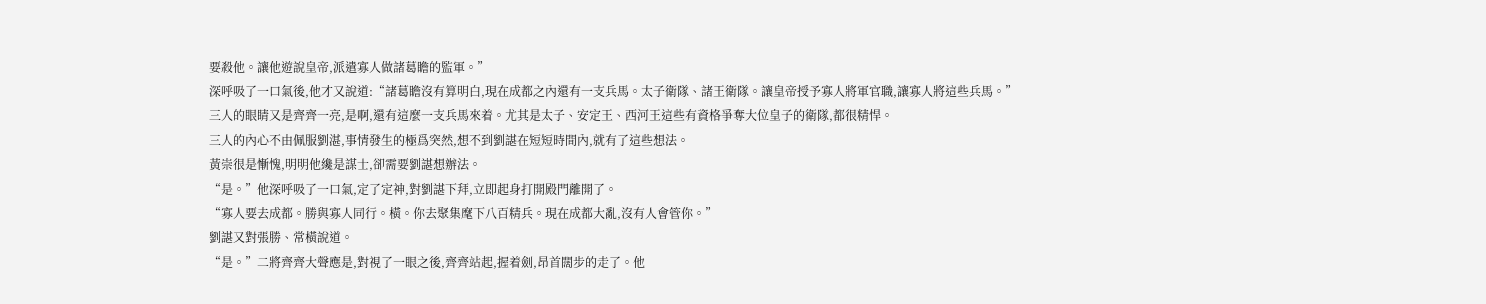要殺他。讓他遊說皇帝,派遣寡人做諸葛瞻的監軍。”
深呼吸了一口氣後,他才又說道:“諸葛瞻沒有算明白,現在成都之內還有一支兵馬。太子衛隊、諸王衛隊。讓皇帝授予寡人將軍官職,讓寡人將這些兵馬。”
三人的眼睛又是齊齊一亮,是啊,還有這麼一支兵馬來着。尤其是太子、安定王、西河王這些有資格爭奪大位皇子的衛隊,都很精悍。
三人的內心不由佩服劉湛,事情發生的極爲突然,想不到劉諶在短短時間內,就有了這些想法。
黃崇很是慚愧,明明他纔是謀士,卻需要劉諶想辦法。
“是。”他深呼吸了一口氣,定了定神,對劉諶下拜,立即起身打開殿門離開了。
“寡人要去成都。勝與寡人同行。橫。你去聚集麾下八百精兵。現在成都大亂,沒有人會管你。”
劉諶又對張勝、常橫說道。
“是。”二將齊齊大聲應是,對視了一眼之後,齊齊站起,握着劍,昂首闊步的走了。他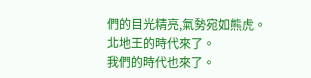們的目光精亮,氣勢宛如熊虎。
北地王的時代來了。
我們的時代也來了。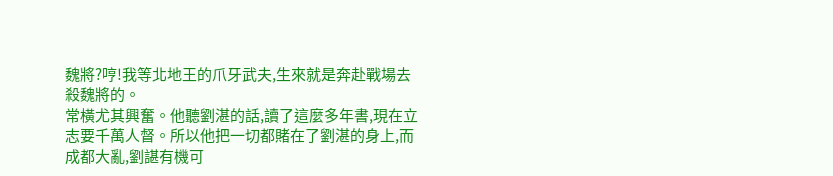魏將?哼!我等北地王的爪牙武夫,生來就是奔赴戰場去殺魏將的。
常橫尤其興奮。他聽劉湛的話,讀了這麼多年書,現在立志要千萬人督。所以他把一切都賭在了劉湛的身上,而成都大亂,劉諶有機可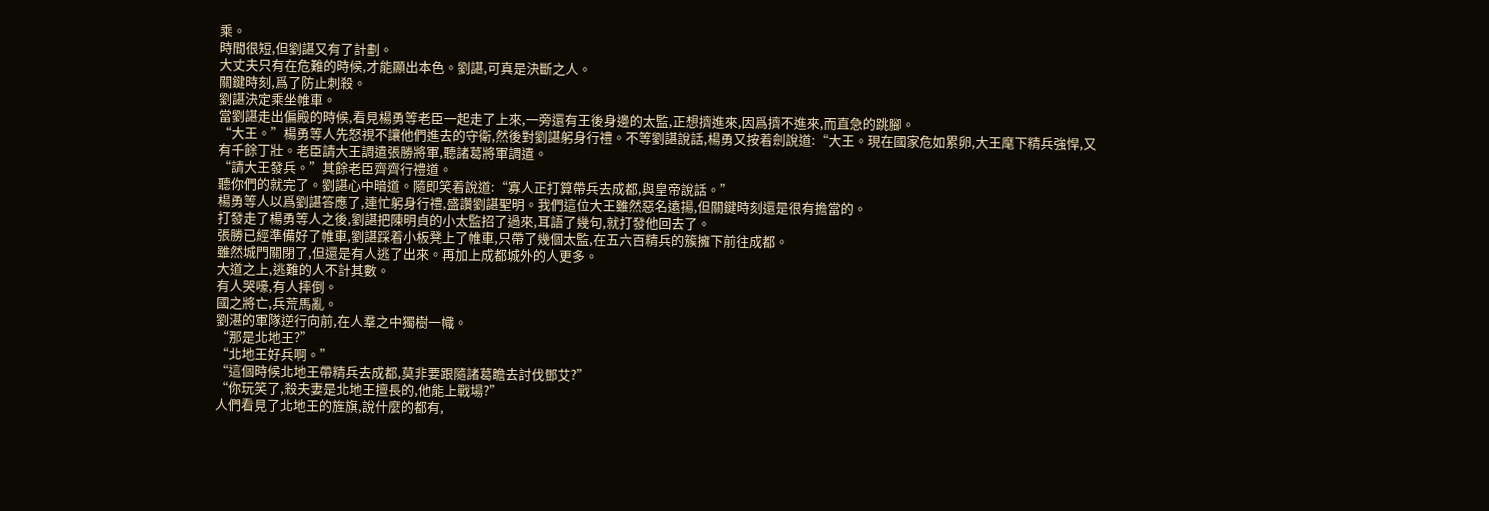乘。
時間很短,但劉諶又有了計劃。
大丈夫只有在危難的時候,才能顯出本色。劉諶,可真是決斷之人。
關鍵時刻,爲了防止刺殺。
劉諶決定乘坐帷車。
當劉諶走出偏殿的時候,看見楊勇等老臣一起走了上來,一旁還有王後身邊的太監,正想擠進來,因爲擠不進來,而直急的跳腳。
“大王。”楊勇等人先怒視不讓他們進去的守衛,然後對劉諶躬身行禮。不等劉諶說話,楊勇又按着劍說道:“大王。現在國家危如累卵,大王麾下精兵強悍,又有千餘丁壯。老臣請大王調遣張勝將軍,聽諸葛將軍調遣。
“請大王發兵。”其餘老臣齊齊行禮道。
聽你們的就完了。劉諶心中暗道。隨即笑着說道:“寡人正打算帶兵去成都,與皇帝說話。”
楊勇等人以爲劉諶答應了,連忙躬身行禮,盛讚劉諶聖明。我們這位大王雖然惡名遠揚,但關鍵時刻還是很有擔當的。
打發走了楊勇等人之後,劉諶把陳明貞的小太監招了過來,耳語了幾句,就打發他回去了。
張勝已經準備好了帷車,劉諶踩着小板凳上了帷車,只帶了幾個太監,在五六百精兵的簇擁下前往成都。
雖然城門關閉了,但還是有人逃了出來。再加上成都城外的人更多。
大道之上,逃難的人不計其數。
有人哭嚎,有人摔倒。
國之將亡,兵荒馬亂。
劉湛的軍隊逆行向前,在人羣之中獨樹一幟。
“那是北地王?”
“北地王好兵啊。”
“這個時候北地王帶精兵去成都,莫非要跟隨諸葛瞻去討伐鄧艾?”
“你玩笑了,殺夫妻是北地王擅長的,他能上戰場?”
人們看見了北地王的旌旗,說什麼的都有,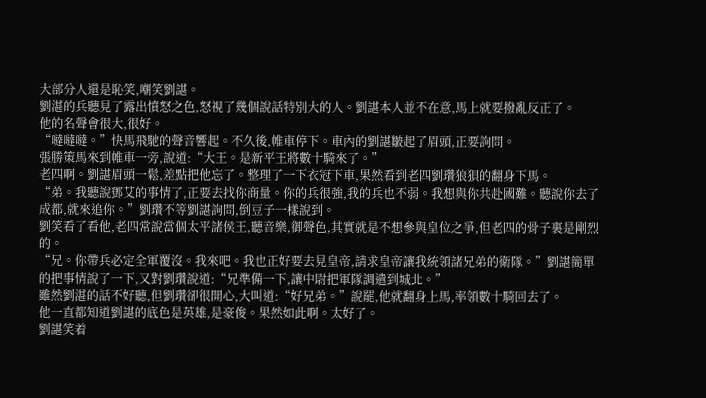大部分人還是恥笑,嘲笑劉諶。
劉湛的兵聽見了露出憤怒之色,怒視了幾個說話特別大的人。劉諶本人並不在意,馬上就要撥亂反正了。
他的名聲會很大,很好。
“噠噠噠。”快馬飛馳的聲音響起。不久後,帷車停下。車內的劉諶皺起了眉頭,正要詢問。
張勝策馬來到帷車一旁,說道:“大王。是新平王將數十騎來了。”
老四啊。劉諶眉頭一鬆,差點把他忘了。整理了一下衣冠下車,果然看到老四劉瓚狼狽的翻身下馬。
“弟。我聽說鄧艾的事情了,正要去找你商量。你的兵很強,我的兵也不弱。我想與你共赴國難。聽說你去了成都,就來追你。”劉瓚不等劉諶詢問,倒豆子一樣說到。
劉笑看了看他,老四常說當個太平諸侯王,聽音樂,御聲色,其實就是不想參與皇位之爭,但老四的骨子裏是剛烈的。
“兄。你帶兵必定全軍覆沒。我來吧。我也正好要去見皇帝,請求皇帝讓我統領諸兄弟的衛隊。”劉諶簡單的把事情說了一下,又對劉瓚說道:“兄準備一下,讓中尉把軍隊調遣到城北。”
雖然劉湛的話不好聽,但劉瓚卻很開心,大叫道:“好兄弟。”說罷,他就翻身上馬,率領數十騎回去了。
他一直都知道劉諶的底色是英雄,是豪俊。果然如此啊。太好了。
劉諶笑着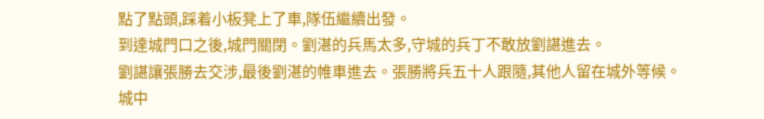點了點頭,踩着小板凳上了車,隊伍繼續出發。
到達城門口之後,城門關閉。劉湛的兵馬太多,守城的兵丁不敢放劉諶進去。
劉諶讓張勝去交涉,最後劉湛的帷車進去。張勝將兵五十人跟隨,其他人留在城外等候。
城中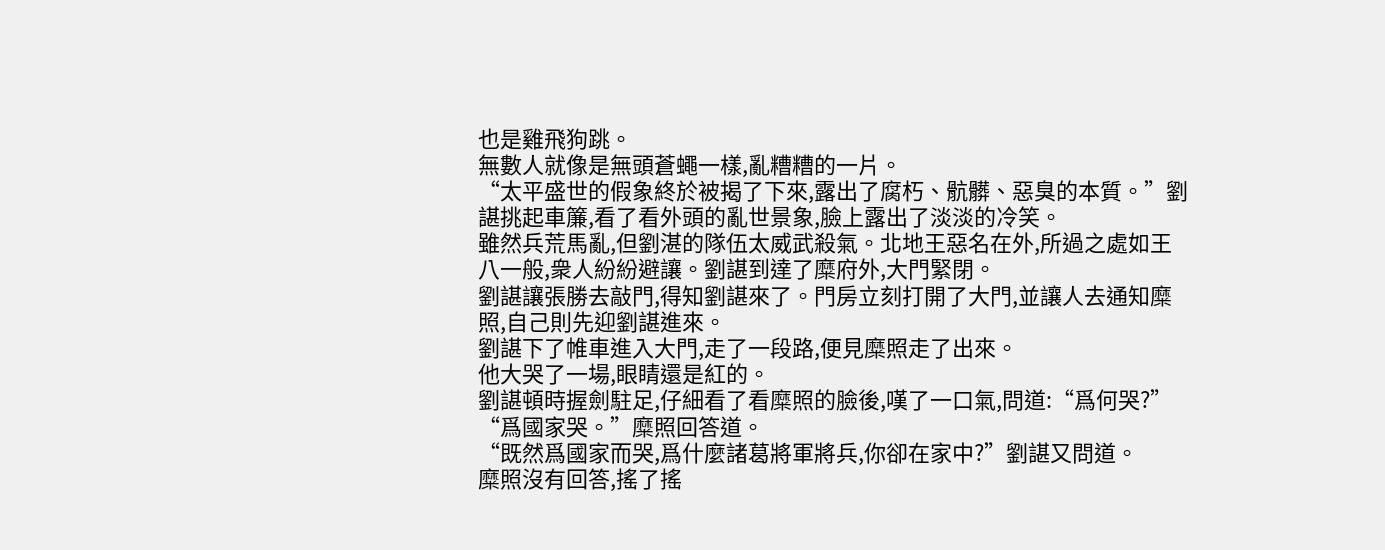也是雞飛狗跳。
無數人就像是無頭蒼蠅一樣,亂糟糟的一片。
“太平盛世的假象終於被揭了下來,露出了腐朽、骯髒、惡臭的本質。”劉諶挑起車簾,看了看外頭的亂世景象,臉上露出了淡淡的冷笑。
雖然兵荒馬亂,但劉湛的隊伍太威武殺氣。北地王惡名在外,所過之處如王八一般,衆人紛紛避讓。劉諶到達了糜府外,大門緊閉。
劉諶讓張勝去敲門,得知劉諶來了。門房立刻打開了大門,並讓人去通知糜照,自己則先迎劉諶進來。
劉諶下了帷車進入大門,走了一段路,便見糜照走了出來。
他大哭了一場,眼睛還是紅的。
劉諶頓時握劍駐足,仔細看了看糜照的臉後,嘆了一口氣,問道:“爲何哭?”
“爲國家哭。”糜照回答道。
“既然爲國家而哭,爲什麼諸葛將軍將兵,你卻在家中?”劉諶又問道。
糜照沒有回答,搖了搖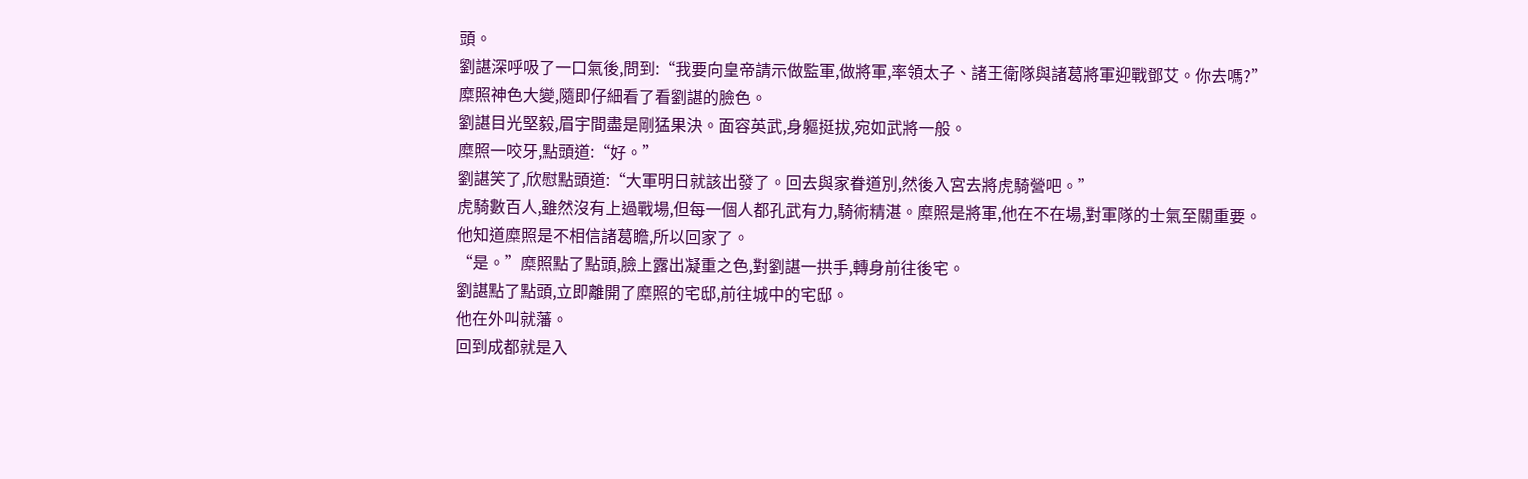頭。
劉諶深呼吸了一口氣後,問到:“我要向皇帝請示做監軍,做將軍,率領太子、諸王衛隊與諸葛將軍迎戰鄧艾。你去嗎?”
糜照神色大變,隨即仔細看了看劉諶的臉色。
劉諶目光堅毅,眉宇間盡是剛猛果決。面容英武,身軀挺拔,宛如武將一般。
糜照一咬牙,點頭道:“好。”
劉諶笑了,欣慰點頭道:“大軍明日就該出發了。回去與家眷道別,然後入宮去將虎騎營吧。”
虎騎數百人,雖然沒有上過戰場,但每一個人都孔武有力,騎術精湛。糜照是將軍,他在不在場,對軍隊的士氣至關重要。
他知道糜照是不相信諸葛瞻,所以回家了。
“是。”糜照點了點頭,臉上露出凝重之色,對劉諶一拱手,轉身前往後宅。
劉諶點了點頭,立即離開了糜照的宅邸,前往城中的宅邸。
他在外叫就藩。
回到成都就是入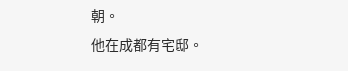朝。
他在成都有宅邸。